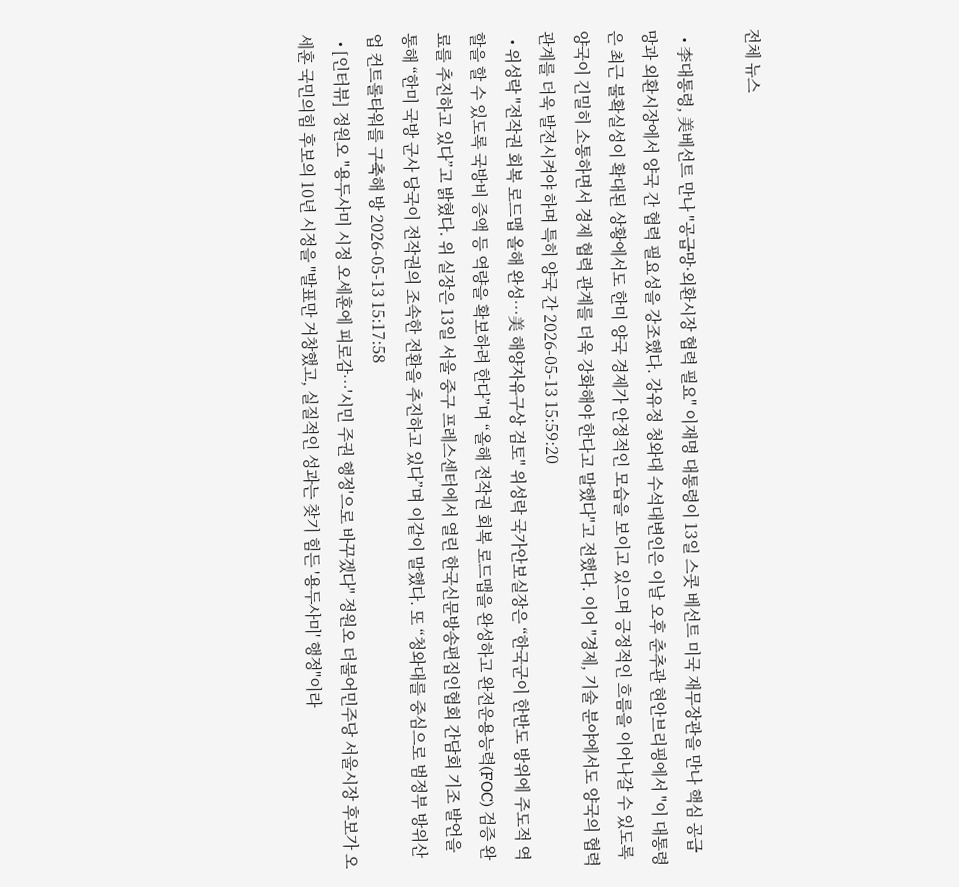전체 뉴스

  • 李대통령, 美베선트 만나 "공급망·외환시장 협력 필요" 이재명 대통령이 13일 스콧 베선트 미국 재무장관을 만나 핵심 공급망과 외환시장에서 양국 간 협력 필요성을 강조했다. 강유정 청와대 수석대변인은 이날 오후 춘추관 현안브리핑에서 "이 대통령은 최근 불확실성이 확대된 상황에서도 한미 양국 경제가 안정적인 모습을 보이고 있으며 긍정적인 흐름을 이어나갈 수 있도록 양국이 긴밀히 소통하면서 경제 협력 관계를 더욱 강화해야 한다고 말했다"고 전했다. 이어 "경제, 기술 분야에서도 양국의 협력 관계를 더욱 발전시켜야 하며 특히 양국 간 2026-05-13 15:59:20
  • 위성락 "전작권 회복 로드맵 올해 완성…美 해양자유구상 검토" 위성락 국가안보실장은 “한국군이 한반도 방위에 주도적 역할을 할 수 있도록 국방비 증액 등 역량을 확보하려 한다”며 “올해 전작권 회복 로드맵을 완성하고 완전운용능력(FOC) 검증 완료를 추진하고 있다”고 밝혔다. 위 실장은 13일 서울 중구 프레스센터에서 열린 한국신문방송편집인협회 간담회 기조 발언을 통해 “한미 국방 군사 당국이 전작권의 조속한 전환을 추진하고 있다”며 이같이 말했다. 또 “청와대를 중심으로 범정부 방위산업 컨트롤타워를 구축해 방 2026-05-13 15:17:58
  • [인터뷰] 정원오 "용두사미 시정 오세훈에 피로감…'시민 주권 행정'으로 바꾸겠다" 정원오 더불어민주당 서울시장 후보가 오세훈 국민의힘 후보의 10년 시정을 "발표만 거창했고, 실질적인 성과는 찾기 힘든 '용두사미' 행정"이라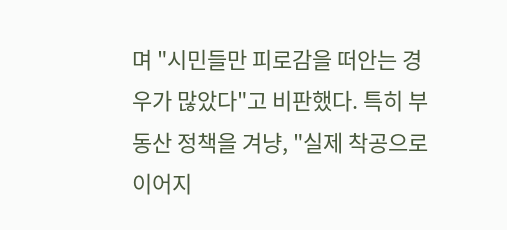며 "시민들만 피로감을 떠안는 경우가 많았다"고 비판했다. 특히 부동산 정책을 겨냥, "실제 착공으로 이어지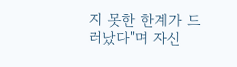지 못한 한계가 드러났다"며 자신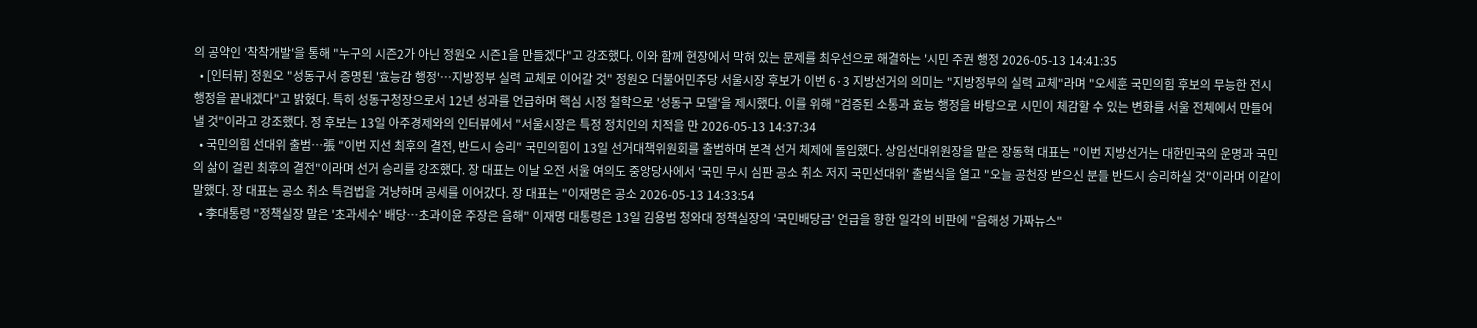의 공약인 '착착개발'을 통해 "누구의 시즌2가 아닌 정원오 시즌1을 만들겠다"고 강조했다. 이와 함께 현장에서 막혀 있는 문제를 최우선으로 해결하는 '시민 주권 행정 2026-05-13 14:41:35
  • [인터뷰] 정원오 "성동구서 증명된 '효능감 행정'…지방정부 실력 교체로 이어갈 것" 정원오 더불어민주당 서울시장 후보가 이번 6·3 지방선거의 의미는 "지방정부의 실력 교체"라며 "오세훈 국민의힘 후보의 무능한 전시 행정을 끝내겠다"고 밝혔다. 특히 성동구청장으로서 12년 성과를 언급하며 핵심 시정 철학으로 '성동구 모델'을 제시했다. 이를 위해 "검증된 소통과 효능 행정을 바탕으로 시민이 체감할 수 있는 변화를 서울 전체에서 만들어 낼 것"이라고 강조했다. 정 후보는 13일 아주경제와의 인터뷰에서 "서울시장은 특정 정치인의 치적을 만 2026-05-13 14:37:34
  • 국민의힘 선대위 출범…張 "이번 지선 최후의 결전, 반드시 승리" 국민의힘이 13일 선거대책위원회를 출범하며 본격 선거 체제에 돌입했다. 상임선대위원장을 맡은 장동혁 대표는 "이번 지방선거는 대한민국의 운명과 국민의 삶이 걸린 최후의 결전"이라며 선거 승리를 강조했다. 장 대표는 이날 오전 서울 여의도 중앙당사에서 '국민 무시 심판 공소 취소 저지 국민선대위' 출범식을 열고 "오늘 공천장 받으신 분들 반드시 승리하실 것"이라며 이같이 말했다. 장 대표는 공소 취소 특검법을 겨냥하며 공세를 이어갔다. 장 대표는 "이재명은 공소 2026-05-13 14:33:54
  • 李대통령 "정책실장 말은 '초과세수' 배당…초과이윤 주장은 음해" 이재명 대통령은 13일 김용범 청와대 정책실장의 '국민배당금' 언급을 향한 일각의 비판에 "음해성 가짜뉴스"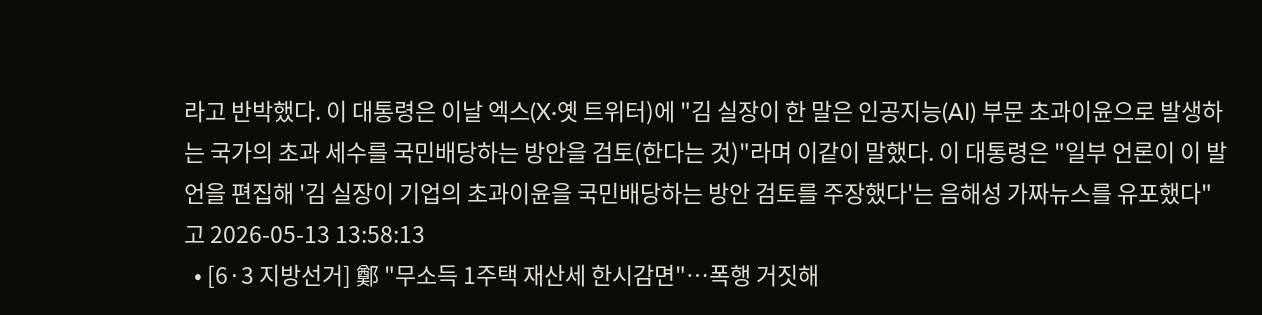라고 반박했다. 이 대통령은 이날 엑스(X·옛 트위터)에 "김 실장이 한 말은 인공지능(AI) 부문 초과이윤으로 발생하는 국가의 초과 세수를 국민배당하는 방안을 검토(한다는 것)"라며 이같이 말했다. 이 대통령은 "일부 언론이 이 발언을 편집해 '김 실장이 기업의 초과이윤을 국민배당하는 방안 검토를 주장했다'는 음해성 가짜뉴스를 유포했다"고 2026-05-13 13:58:13
  • [6·3 지방선거] 鄭 "무소득 1주택 재산세 한시감면"…폭행 거짓해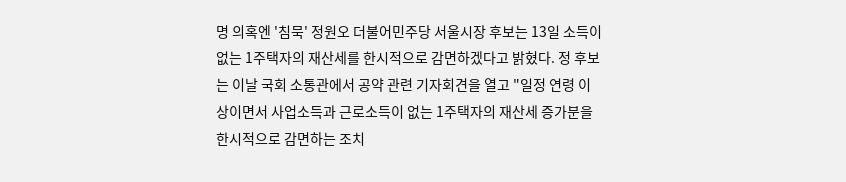명 의혹엔 '침묵' 정원오 더불어민주당 서울시장 후보는 13일 소득이 없는 1주택자의 재산세를 한시적으로 감면하겠다고 밝혔다. 정 후보는 이날 국회 소통관에서 공약 관련 기자회견을 열고 "일정 연령 이상이면서 사업소득과 근로소득이 없는 1주택자의 재산세 증가분을 한시적으로 감면하는 조치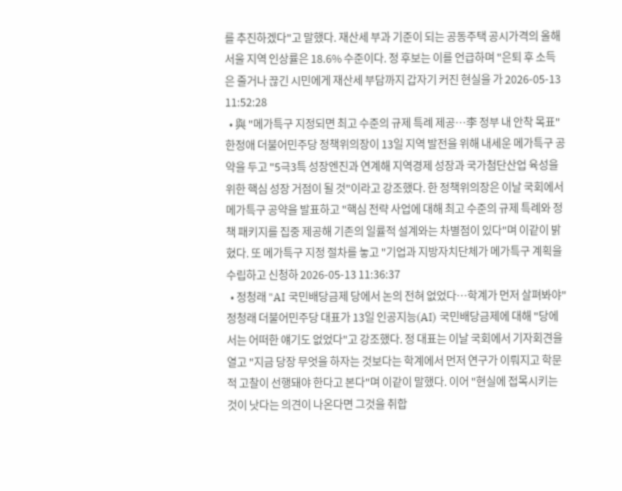를 추진하겠다"고 말했다. 재산세 부과 기준이 되는 공동주택 공시가격의 올해 서울 지역 인상률은 18.6% 수준이다. 정 후보는 이를 언급하며 "은퇴 후 소득은 줄거나 끊긴 시민에게 재산세 부담까지 갑자기 커진 현실을 가 2026-05-13 11:52:28
  • 與 "메가특구 지정되면 최고 수준의 규제 특례 제공…李 정부 내 안착 목표" 한정애 더불어민주당 정책위의장이 13일 지역 발전을 위해 내세운 메가특구 공약을 두고 "5극3특 성장엔진과 연계해 지역경제 성장과 국가첨단산업 육성을 위한 핵심 성장 거점이 될 것"이라고 강조했다. 한 정책위의장은 이날 국회에서 메가특구 공약을 발표하고 "핵심 전략 사업에 대해 최고 수준의 규제 특례와 정책 패키지를 집중 제공해 기존의 일률적 설계와는 차별점이 있다"며 이같이 밝혔다. 또 메가특구 지정 절차를 놓고 "기업과 지방자치단체가 메가특구 계획을 수립하고 신청하 2026-05-13 11:36:37
  • 정청래 "AI 국민배당금제 당에서 논의 전혀 없었다…학계가 먼저 살펴봐야" 정청래 더불어민주당 대표가 13일 인공지능(AI) 국민배당금제에 대해 "당에서는 어떠한 얘기도 없었다"고 강조했다. 정 대표는 이날 국회에서 기자회견을 열고 "지금 당장 무엇을 하자는 것보다는 학계에서 먼저 연구가 이뤄지고 학문적 고찰이 선행돼야 한다고 본다"며 이같이 말했다. 이어 "현실에 접목시키는 것이 낫다는 의견이 나온다면 그것을 취합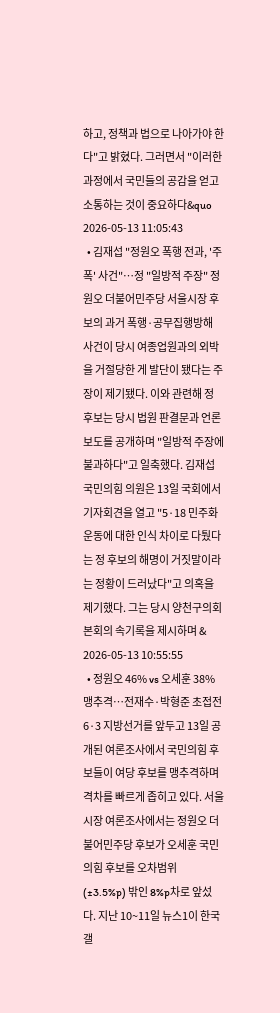하고, 정책과 법으로 나아가야 한다"고 밝혔다. 그러면서 "이러한 과정에서 국민들의 공감을 얻고 소통하는 것이 중요하다&quo 2026-05-13 11:05:43
  • 김재섭 "정원오 폭행 전과, '주폭' 사건"…정 "일방적 주장" 정원오 더불어민주당 서울시장 후보의 과거 폭행·공무집행방해 사건이 당시 여종업원과의 외박을 거절당한 게 발단이 됐다는 주장이 제기됐다. 이와 관련해 정 후보는 당시 법원 판결문과 언론 보도를 공개하며 "일방적 주장에 불과하다"고 일축했다. 김재섭 국민의힘 의원은 13일 국회에서 기자회견을 열고 "5·18 민주화운동에 대한 인식 차이로 다퉜다는 정 후보의 해명이 거짓말이라는 정황이 드러났다"고 의혹을 제기했다. 그는 당시 양천구의회 본회의 속기록을 제시하며 & 2026-05-13 10:55:55
  • 정원오 46% vs 오세훈 38% 맹추격…전재수·박형준 초접전 6·3 지방선거를 앞두고 13일 공개된 여론조사에서 국민의힘 후보들이 여당 후보를 맹추격하며 격차를 빠르게 좁히고 있다. 서울시장 여론조사에서는 정원오 더불어민주당 후보가 오세훈 국민의힘 후보를 오차범위(±3.5%p) 밖인 8%p차로 앞섰다. 지난 10~11일 뉴스1이 한국갤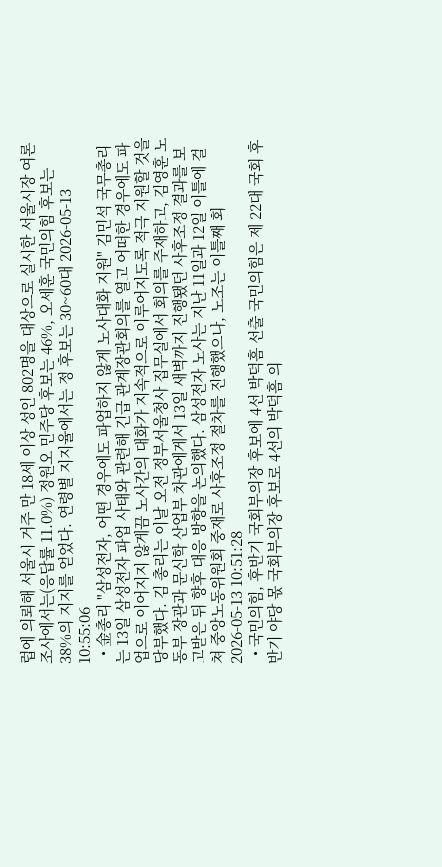럽에 의뢰해 서울시 거주 만 18세 이상 성인 802명을 대상으로 실시한 서울시장 여론조사에서는(응답률 11.0%) 정원오 민주당 후보는 46%, 오세훈 국민의힘 후보는 38%의 지지를 얻었다. 연령별 지지율에서는 정 후보는 30~60대 2026-05-13 10:55:06
  • 金총리 "삼성전자, 어떤 경우에도 파업하지 않게 노사대화 지원" 김민석 국무총리는 13일 삼성전자 파업 사태와 관련해 긴급 관계장관회의를 열고 어떠한 경우에도 파업으로 이어지지 않게끔 노사간의 대화가 지속적으로 이루어지도록 적극 지원할 것을 당부했다. 김 총리는 이날 오전 정부서울청사 집무실에서 회의를 주재하고, 김영훈 노동부 장관과 문신학 산업부 차관에게서 13일 새벽까지 진행됐던 사후조정 결과를 보고받은 뒤 향후 대응 방향을 논의했다. 삼성전자 노사는 지난 11일과 12일 이틀에 걸쳐 중앙노동위원회 중재로 사후조정 절차를 진행했으나, 노조는 이틀째 회 2026-05-13 10:51:28
  • 국민의힘, 후반기 국회부의장 후보에 4선 박덕흠 선출 국민의힘은 제 22대 국회 후반기 야당 몫 국회부의장 후보로 4선의 박덕흠 의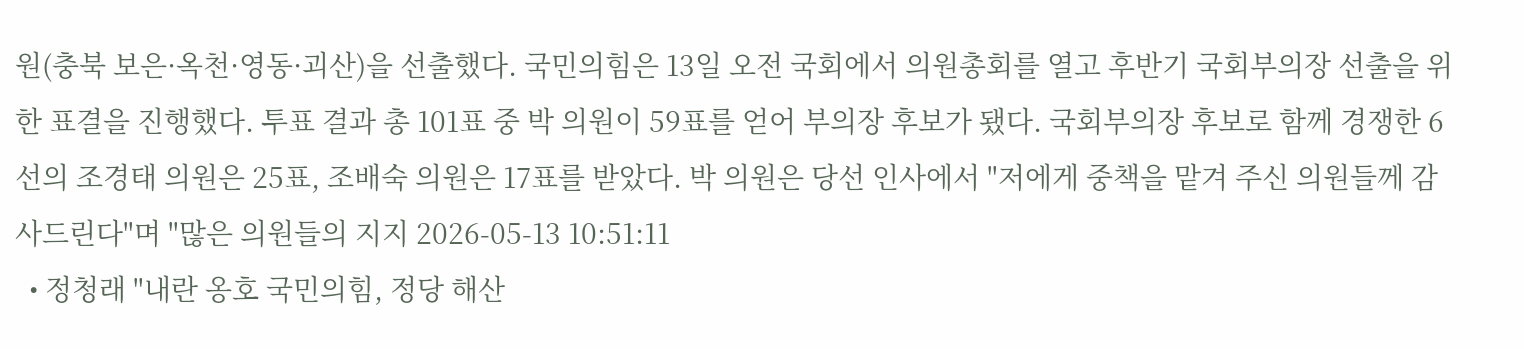원(충북 보은·옥천·영동·괴산)을 선출했다. 국민의힘은 13일 오전 국회에서 의원총회를 열고 후반기 국회부의장 선출을 위한 표결을 진행했다. 투표 결과 총 101표 중 박 의원이 59표를 얻어 부의장 후보가 됐다. 국회부의장 후보로 함께 경쟁한 6선의 조경태 의원은 25표, 조배숙 의원은 17표를 받았다. 박 의원은 당선 인사에서 "저에게 중책을 맡겨 주신 의원들께 감사드린다"며 "많은 의원들의 지지 2026-05-13 10:51:11
  • 정청래 "내란 옹호 국민의힘, 정당 해산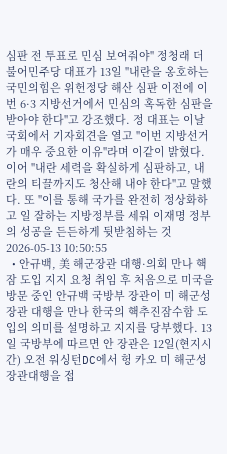심판 전 투표로 민심 보여줘야" 정청래 더불어민주당 대표가 13일 "내란을 옹호하는 국민의힘은 위헌정당 해산 심판 이전에 이번 6·3 지방선거에서 민심의 혹독한 심판을 받아야 한다"고 강조했다. 정 대표는 이날 국회에서 기자회견을 열고 "이번 지방선거가 매우 중요한 이유"라며 이같이 밝혔다. 이어 "내란 세력을 확실하게 심판하고, 내란의 티끌까지도 청산해 내야 한다"고 말했다. 또 "이를 통해 국가를 완전히 정상화하고 일 잘하는 지방정부를 세워 이재명 정부의 성공을 든든하게 뒷받침하는 것 2026-05-13 10:50:55
  • 안규백, 美 해군장관 대행·의회 만나 핵잠 도입 지지 요청 취임 후 처음으로 미국을 방문 중인 안규백 국방부 장관이 미 해군성 장관 대행을 만나 한국의 핵추진잠수함 도입의 의미를 설명하고 지지를 당부했다. 13일 국방부에 따르면 안 장관은 12일(현지시간) 오전 워싱턴DC에서 헝 카오 미 해군성 장관대행을 접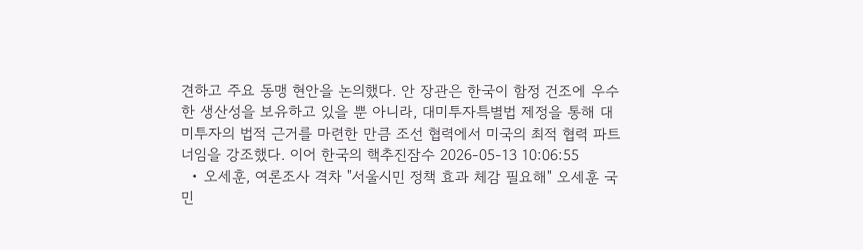견하고 주요 동맹 현안을 논의했다. 안 장관은 한국이 함정 건조에 우수한 생산성을 보유하고 있을 뿐 아니라, 대미투자특별법 제정을 통해 대미투자의 법적 근거를 마련한 만큼 조선 협력에서 미국의 최적 협력 파트너임을 강조했다. 이어 한국의 핵추진잠수 2026-05-13 10:06:55
  • 오세훈, 여론조사 격차 "서울시민 정책 효과 체감 필요해" 오세훈 국민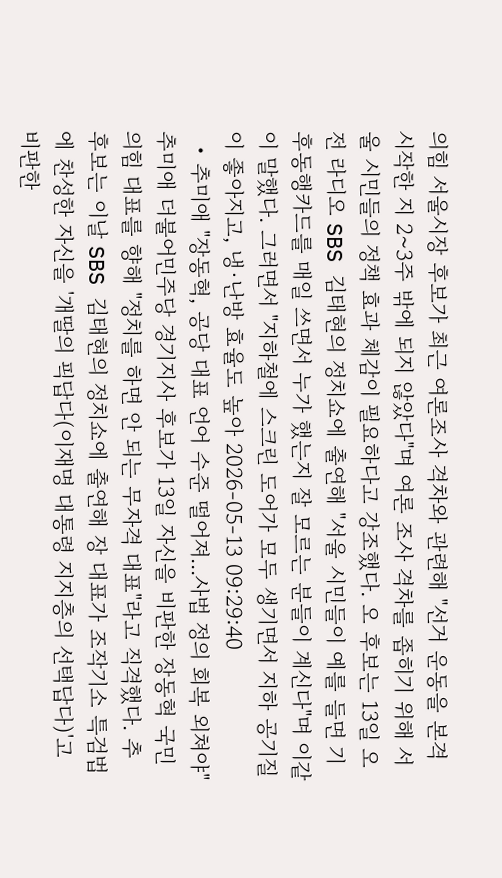의힘 서울시장 후보가 최근 여론조사 격차와 관련해 "선거 운동을 본격 시작한 지 2~3주 밖에 되지 않았다"며 여론 조사 격차를 좁히기 위해 서울 시민들의 정책 효과 체감이 필요하다고 강조했다. 오 후보는 13일 오전 라디오 SBS 김태현의 정치쇼에 출연해 "서울 시민들이 예를 들면 기후동행카드를 매일 쓰면서 누가 했는지 잘 모르는 분들이 계신다"며 이같이 말했다. 그러면서 "지하철에 스크린 도어가 모두 생기면서 지하 공기질이 좋아지고, 냉·난방 효율도 높아 2026-05-13 09:29:40
  • 추미애 "장동혁, 공당 대표 언어 수준 떨어져...사법 정의 회복 외쳐야" 추미애 더불어민주당 경기지사 후보가 13일 자신을 비판한 장동혁 국민의힘 대표를 향해 "정치를 하면 안 되는 무자격 대표"라고 직격했다. 추 후보는 이날 SBS 김태현의 정치쇼에 출연해 장 대표가 조작기소 특검법에 찬성한 자신을 '개딸의 픽답다(이재명 대통령 지지층의 선택답다)'고 비판한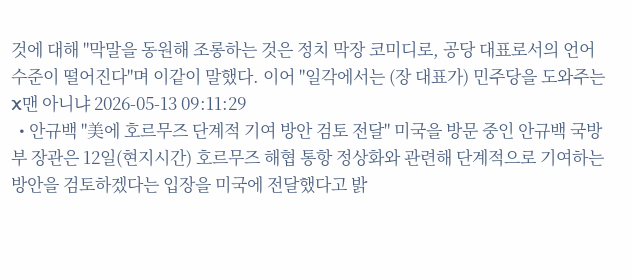것에 대해 "막말을 동원해 조롱하는 것은 정치 막장 코미디로, 공당 대표로서의 언어 수준이 떨어진다"며 이같이 말했다. 이어 "일각에서는 (장 대표가) 민주당을 도와주는 X맨 아니냐 2026-05-13 09:11:29
  • 안규백 "美에 호르무즈 단계적 기여 방안 검토 전달" 미국을 방문 중인 안규백 국방부 장관은 12일(현지시간) 호르무즈 해협 통항 정상화와 관련해 단계적으로 기여하는 방안을 검토하겠다는 입장을 미국에 전달했다고 밝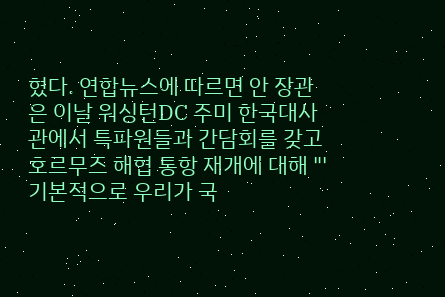혔다. 연합뉴스에 따르면 안 장관은 이날 워싱턴DC 주미 한국대사관에서 특파원들과 간담회를 갖고 호르무즈 해협 통항 재개에 대해 "'기본적으로 우리가 국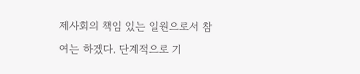제사회의 책임 있는 일원으로서 참여는 하겠다. 단계적으로 기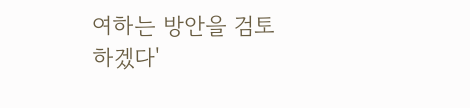여하는 방안을 검토하겠다'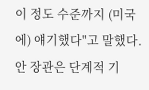이 정도 수준까지 (미국에) 얘기했다"고 말했다. 안 장관은 단계적 기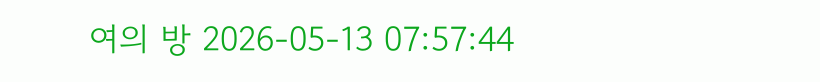여의 방 2026-05-13 07:57:44